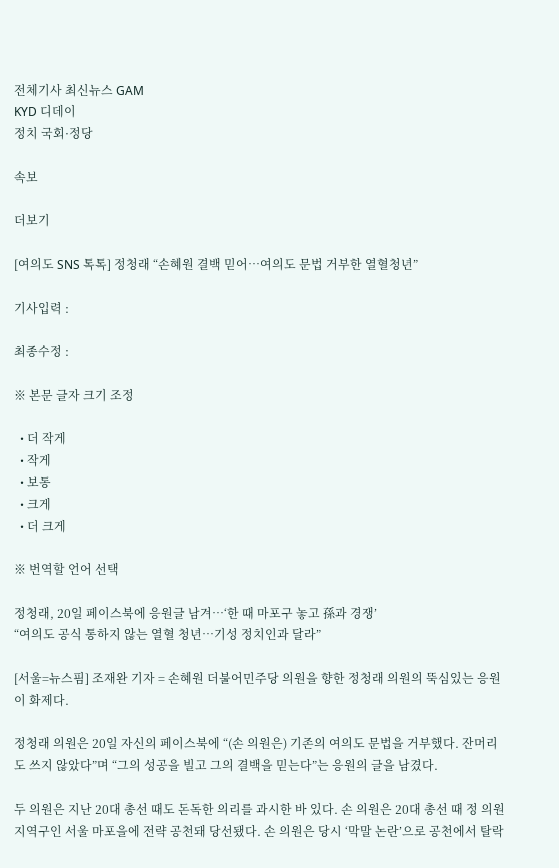전체기사 최신뉴스 GAM
KYD 디데이
정치 국회·정당

속보

더보기

[여의도 SNS 톡톡] 정청래 “손혜원 결백 믿어…여의도 문법 거부한 열혈청년”

기사입력 :

최종수정 :

※ 본문 글자 크기 조정

  • 더 작게
  • 작게
  • 보통
  • 크게
  • 더 크게

※ 번역할 언어 선택

정청래, 20일 페이스북에 응원글 남겨…‘한 때 마포구 놓고 孫과 경쟁’
“여의도 공식 통하지 않는 열혈 청년…기성 정치인과 달라”

[서울=뉴스핌] 조재완 기자 = 손혜원 더불어민주당 의원을 향한 정청래 의원의 뚝심있는 응원이 화제다.

정청래 의원은 20일 자신의 페이스북에 “(손 의원은) 기존의 여의도 문법을 거부했다. 잔머리도 쓰지 않았다”며 “그의 성공을 빌고 그의 결백을 믿는다”는 응원의 글을 남겼다.

두 의원은 지난 20대 총선 때도 돈독한 의리를 과시한 바 있다. 손 의원은 20대 총선 때 정 의원 지역구인 서울 마포을에 전략 공천돼 당선됐다. 손 의원은 당시 ‘막말 논란’으로 공천에서 탈락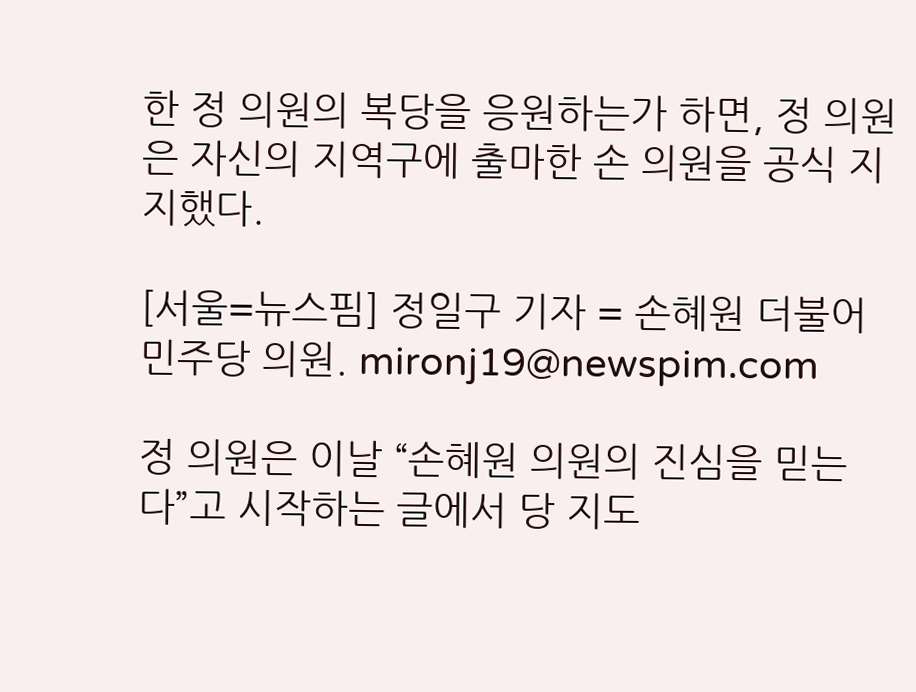한 정 의원의 복당을 응원하는가 하면, 정 의원은 자신의 지역구에 출마한 손 의원을 공식 지지했다.

[서울=뉴스핌] 정일구 기자 = 손혜원 더불어민주당 의원. mironj19@newspim.com

정 의원은 이날 “손혜원 의원의 진심을 믿는다”고 시작하는 글에서 당 지도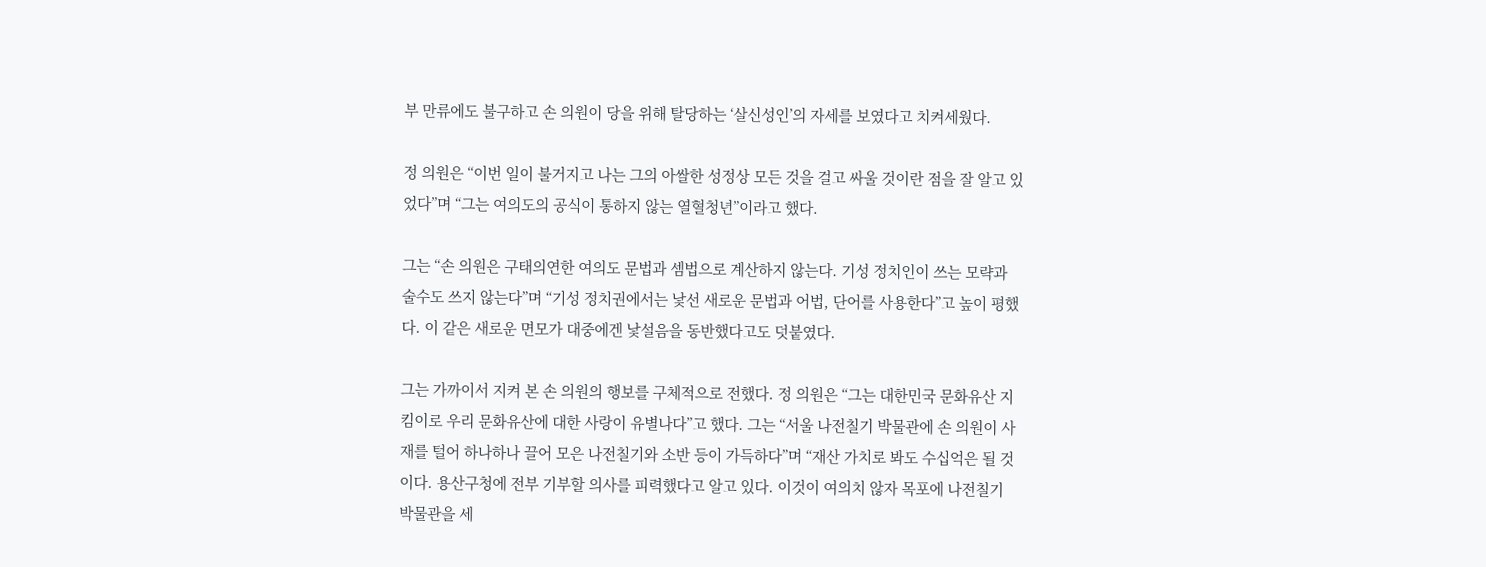부 만류에도 불구하고 손 의원이 당을 위해 탈당하는 ‘살신성인’의 자세를 보였다고 치켜세웠다.

정 의원은 “이번 일이 불거지고 나는 그의 아쌀한 성정상 모든 것을 걸고 싸울 것이란 점을 잘 알고 있었다”며 “그는 여의도의 공식이 통하지 않는 열혈청년”이라고 했다.

그는 “손 의원은 구태의연한 여의도 문법과 셈법으로 계산하지 않는다. 기성 정치인이 쓰는 모략과 술수도 쓰지 않는다”며 “기성 정치권에서는 낯선 새로운 문법과 어법, 단어를 사용한다”고 높이 평했다. 이 같은 새로운 면모가 대중에겐 낯설음을 동반했다고도 덧붙였다.

그는 가까이서 지켜 본 손 의원의 행보를 구체적으로 전했다. 정 의원은 “그는 대한민국 문화유산 지킴이로 우리 문화유산에 대한 사랑이 유별나다”고 했다. 그는 “서울 나전칠기 박물관에 손 의원이 사재를 털어 하나하나 끌어 모은 나전칠기와 소반 등이 가득하다”며 “재산 가치로 봐도 수십억은 될 것이다. 용산구청에 전부 기부할 의사를 피력했다고 알고 있다. 이것이 여의치 않자 목포에 나전칠기 박물관을 세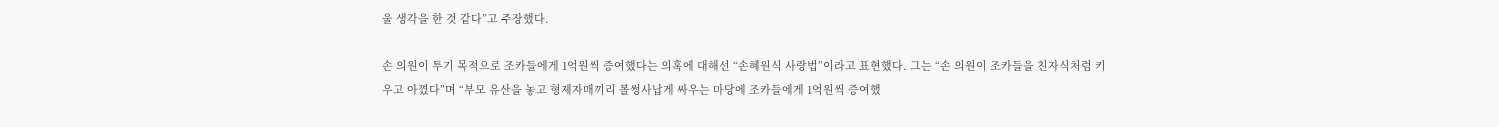울 생각을 한 것 같다”고 주장했다.

손 의원이 투기 목적으로 조카들에게 1억원씩 증여했다는 의혹에 대해선 “손혜원식 사랑법”이라고 표현했다. 그는 “손 의원이 조카들을 친자식처럼 키우고 아꼈다”며 “부모 유산을 놓고 형제자매끼리 볼썽사납게 싸우는 마당에 조카들에게 1억원씩 증여했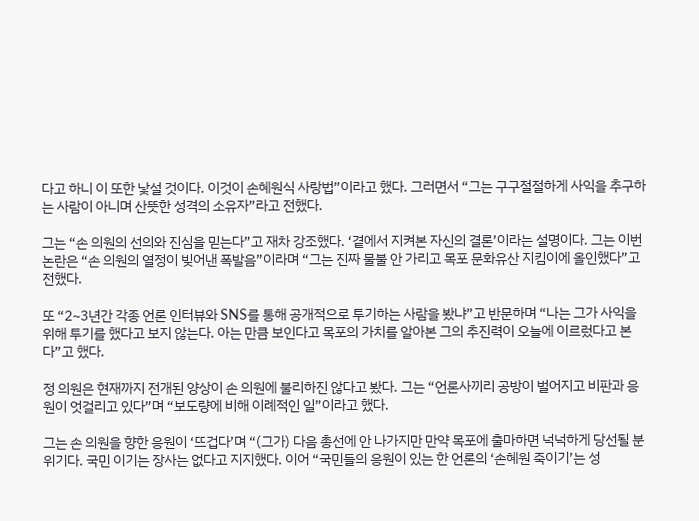다고 하니 이 또한 낯설 것이다. 이것이 손혜원식 사랑법”이라고 했다. 그러면서 “그는 구구절절하게 사익을 추구하는 사람이 아니며 산뜻한 성격의 소유자”라고 전했다.

그는 “손 의원의 선의와 진심을 믿는다”고 재차 강조했다. ‘곁에서 지켜본 자신의 결론’이라는 설명이다. 그는 이번 논란은 “손 의원의 열정이 빚어낸 폭발음”이라며 “그는 진짜 물불 안 가리고 목포 문화유산 지킴이에 올인했다”고 전했다.

또 “2~3년간 각종 언론 인터뷰와 SNS를 통해 공개적으로 투기하는 사람을 봤냐”고 반문하며 “나는 그가 사익을 위해 투기를 했다고 보지 않는다. 아는 만큼 보인다고 목포의 가치를 알아본 그의 추진력이 오늘에 이르렀다고 본다”고 했다.

정 의원은 현재까지 전개된 양상이 손 의원에 불리하진 않다고 봤다. 그는 “언론사끼리 공방이 벌어지고 비판과 응원이 엇걸리고 있다”며 “보도량에 비해 이례적인 일”이라고 했다.

그는 손 의원을 향한 응원이 ‘뜨겁다’며 “(그가) 다음 총선에 안 나가지만 만약 목포에 출마하면 넉넉하게 당선될 분위기다. 국민 이기는 장사는 없다고 지지했다. 이어 “국민들의 응원이 있는 한 언론의 ‘손혜원 죽이기’는 성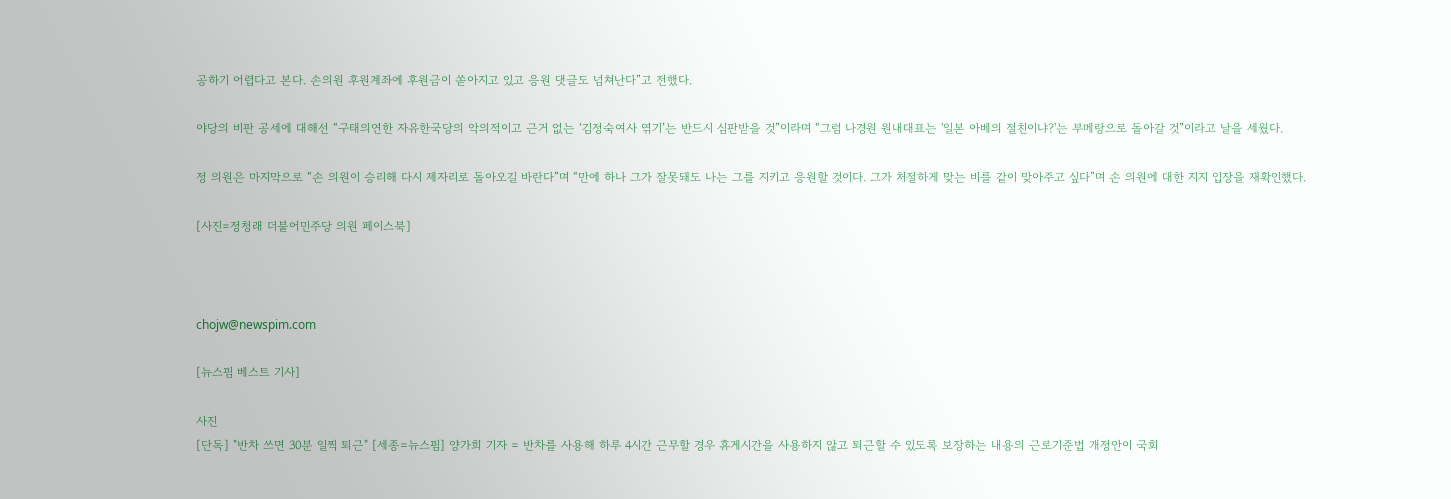공하기 어렵다고 본다. 손의원 후원계좌에 후원금이 쏟아지고 있고 응원 댓글도 넘쳐난다”고 전했다.

야당의 비판 공세에 대해선 “구태의연한 자유한국당의 악의적이고 근거 없는 ‘김정숙여사 엮기’는 반드시 심판받을 것”이라며 “그럼 나경원 원내대표는 '일본 아베의 절친이냐?'는 부메랑으로 돌아갈 것”이라고 날을 세웠다.

정 의원은 마지막으로 “손 의원이 승리해 다시 제자리로 돌아오길 바란다”며 “만에 하나 그가 잘못돼도 나는 그를 지키고 응원할 것이다. 그가 처절하게 맞는 비를 같이 맞아주고 싶다”며 손 의원에 대한 지지 입장을 재확인했다.

[사진=정청래 더불어민주당 의원 페이스북]



chojw@newspim.com

[뉴스핌 베스트 기사]

사진
[단독] "반차 쓰면 30분 일찍 퇴근" [세종=뉴스핌] 양가희 기자 = 반차를 사용해 하루 4시간 근무할 경우 휴게시간을 사용하지 않고 퇴근할 수 있도록 보장하는 내용의 근로기준법 개정안이 국회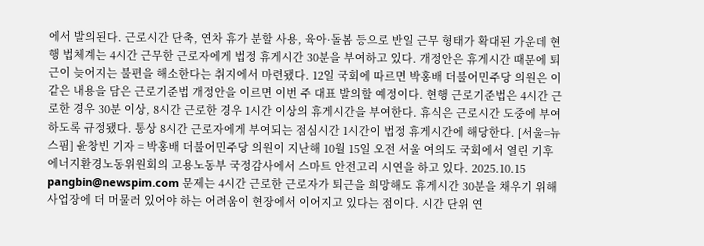에서 발의된다. 근로시간 단축, 연차 휴가 분할 사용, 육아·돌봄 등으로 반일 근무 형태가 확대된 가운데 현행 법체계는 4시간 근무한 근로자에게 법정 휴게시간 30분을 부여하고 있다. 개정안은 휴게시간 때문에 퇴근이 늦어지는 불편을 해소한다는 취지에서 마련됐다. 12일 국회에 따르면 박홍배 더불어민주당 의원은 이 같은 내용을 담은 근로기준법 개정안을 이르면 이번 주 대표 발의할 예정이다. 현행 근로기준법은 4시간 근로한 경우 30분 이상, 8시간 근로한 경우 1시간 이상의 휴게시간을 부여한다. 휴식은 근로시간 도중에 부여하도록 규정됐다. 통상 8시간 근로자에게 부여되는 점심시간 1시간이 법정 휴게시간에 해당한다. [서울=뉴스핌] 윤창빈 기자 = 박홍배 더불어민주당 의원이 지난해 10월 15일 오전 서울 여의도 국회에서 열린 기후에너지환경노동위원회의 고용노동부 국정감사에서 스마트 안전고리 시연을 하고 있다. 2025.10.15 pangbin@newspim.com 문제는 4시간 근로한 근로자가 퇴근을 희망해도 휴게시간 30분을 채우기 위해 사업장에 더 머물러 있어야 하는 어려움이 현장에서 이어지고 있다는 점이다. 시간 단위 연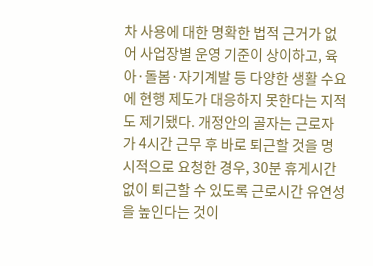차 사용에 대한 명확한 법적 근거가 없어 사업장별 운영 기준이 상이하고, 육아·돌봄·자기계발 등 다양한 생활 수요에 현행 제도가 대응하지 못한다는 지적도 제기됐다. 개정안의 골자는 근로자가 4시간 근무 후 바로 퇴근할 것을 명시적으로 요청한 경우, 30분 휴게시간 없이 퇴근할 수 있도록 근로시간 유연성을 높인다는 것이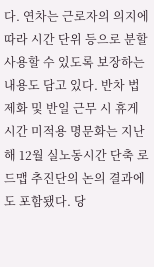다. 연차는 근로자의 의지에 따라 시간 단위 등으로 분할 사용할 수 있도록 보장하는 내용도 담고 있다. 반차 법제화 및 반일 근무 시 휴게시간 미적용 명문화는 지난해 12월 실노동시간 단축 로드맵 추진단의 논의 결과에도 포함됐다. 당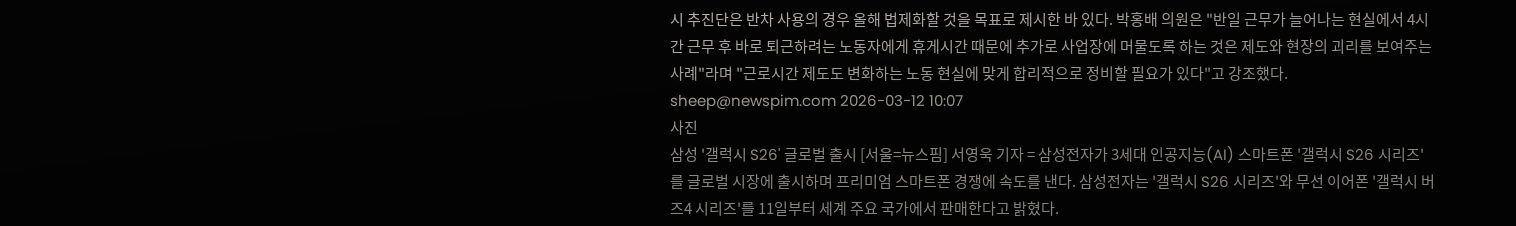시 추진단은 반차 사용의 경우 올해 법제화할 것을 목표로 제시한 바 있다. 박홍배 의원은 "반일 근무가 늘어나는 현실에서 4시간 근무 후 바로 퇴근하려는 노동자에게 휴게시간 때문에 추가로 사업장에 머물도록 하는 것은 제도와 현장의 괴리를 보여주는 사례"라며 "근로시간 제도도 변화하는 노동 현실에 맞게 합리적으로 정비할 필요가 있다"고 강조했다. sheep@newspim.com 2026-03-12 10:07
사진
삼성 '갤럭시 S26' 글로벌 출시 [서울=뉴스핌] 서영욱 기자 = 삼성전자가 3세대 인공지능(AI) 스마트폰 '갤럭시 S26 시리즈'를 글로벌 시장에 출시하며 프리미엄 스마트폰 경쟁에 속도를 낸다. 삼성전자는 '갤럭시 S26 시리즈'와 무선 이어폰 '갤럭시 버즈4 시리즈'를 11일부터 세계 주요 국가에서 판매한다고 밝혔다.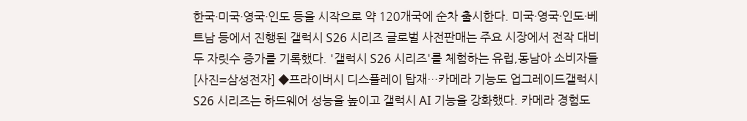한국·미국·영국·인도 등을 시작으로 약 120개국에 순차 출시한다. 미국·영국·인도·베트남 등에서 진행된 갤럭시 S26 시리즈 글로벌 사전판매는 주요 시장에서 전작 대비 두 자릿수 증가를 기록했다. '갤럭시 S26 시리즈'를 체험하는 유럽,동남아 소비자들 [사진=삼성전자] ◆프라이버시 디스플레이 탑재…카메라 기능도 업그레이드갤럭시 S26 시리즈는 하드웨어 성능을 높이고 갤럭시 AI 기능을 강화했다. 카메라 경험도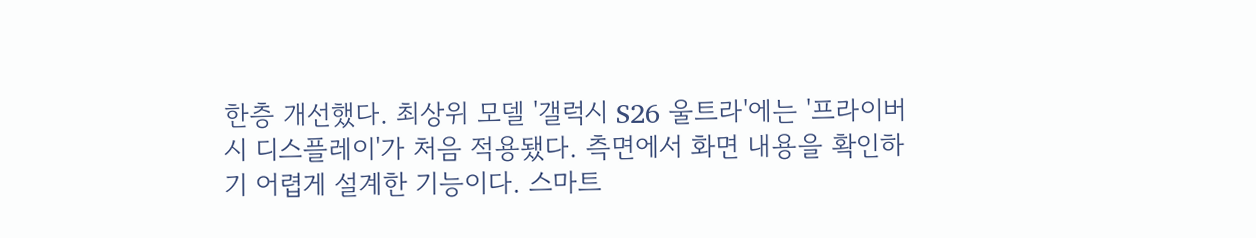한층 개선했다. 최상위 모델 '갤럭시 S26 울트라'에는 '프라이버시 디스플레이'가 처음 적용됐다. 측면에서 화면 내용을 확인하기 어렵게 설계한 기능이다. 스마트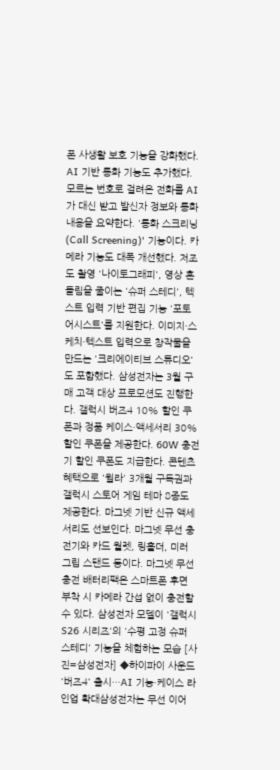폰 사생활 보호 기능을 강화했다. AI 기반 통화 기능도 추가했다. 모르는 번호로 걸려온 전화를 AI가 대신 받고 발신자 정보와 통화 내용을 요약한다. '통화 스크리닝(Call Screening)' 기능이다. 카메라 기능도 대폭 개선했다. 저조도 촬영 '나이토그래피', 영상 흔들림을 줄이는 '슈퍼 스테디', 텍스트 입력 기반 편집 기능 '포토 어시스트'를 지원한다. 이미지·스케치·텍스트 입력으로 창작물을 만드는 '크리에이티브 스튜디오'도 포함했다. 삼성전자는 3월 구매 고객 대상 프로모션도 진행한다. 갤럭시 버즈4 10% 할인 쿠폰과 정품 케이스·액세서리 30% 할인 쿠폰을 제공한다. 60W 충전기 할인 쿠폰도 지급한다. 콘텐츠 혜택으로 '윌라' 3개월 구독권과 갤럭시 스토어 게임 테마 8종도 제공한다. 마그넷 기반 신규 액세서리도 선보인다. 마그넷 무선 충전기와 카드 월렛, 링홀더, 미러 그립 스탠드 등이다. 마그넷 무선 충전 배터리팩은 스마트폰 후면 부착 시 카메라 간섭 없이 충전할 수 있다. 삼성전자 모델이 '갤럭시 S26 시리즈'의 '수평 고정 슈퍼 스테디' 기능을 체험하는 모습 [사진=삼성전자] ◆하이파이 사운드 '버즈4' 출시…AI 기능·케이스 라인업 확대삼성전자는 무선 이어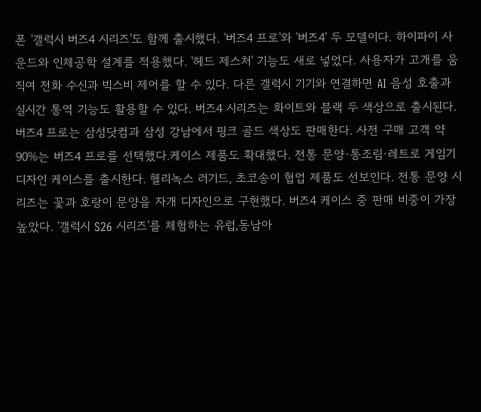폰 '갤럭시 버즈4 시리즈'도 함께 출시했다. '버즈4 프로'와 '버즈4' 두 모델이다. 하이파이 사운드와 인체공학 설계를 적용했다. '헤드 제스처' 기능도 새로 넣었다. 사용자가 고개를 움직여 전화 수신과 빅스비 제어를 할 수 있다. 다른 갤럭시 기기와 연결하면 AI 음성 호출과 실시간 통역 기능도 활용할 수 있다. 버즈4 시리즈는 화이트와 블랙 두 색상으로 출시된다. 버즈4 프로는 삼성닷컴과 삼성 강남에서 핑크 골드 색상도 판매한다. 사전 구매 고객 약 90%는 버즈4 프로를 선택했다.케이스 제품도 확대했다. 전통 문양·통조림·레트로 게임기 디자인 케이스를 출시한다. 헬리녹스 러기드, 초코송이 협업 제품도 선보인다. 전통 문양 시리즈는 꽃과 호랑이 문양을 자개 디자인으로 구현했다. 버즈4 케이스 중 판매 비중이 가장 높았다. '갤럭시 S26 시리즈'를 체험하는 유럽,동남아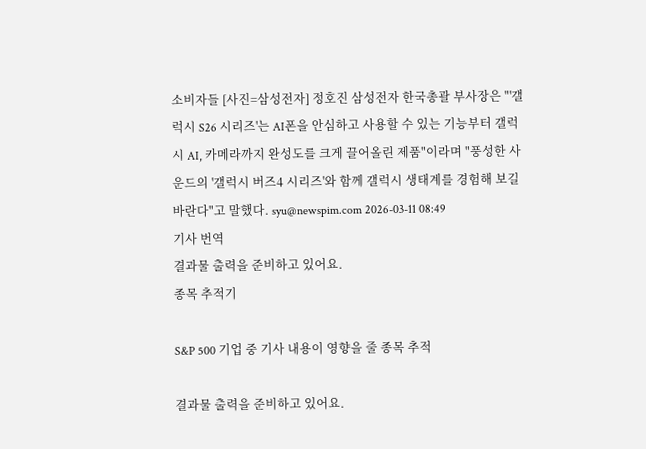소비자들 [사진=삼성전자] 정호진 삼성전자 한국총괄 부사장은 "'갤럭시 S26 시리즈'는 AI폰을 안심하고 사용할 수 있는 기능부터 갤럭시 AI, 카메라까지 완성도를 크게 끌어올린 제품"이라며 "풍성한 사운드의 '갤럭시 버즈4 시리즈'와 함께 갤럭시 생태계를 경험해 보길 바란다"고 말했다. syu@newspim.com 2026-03-11 08:49
기사 번역
결과물 출력을 준비하고 있어요.
종목 추적기

S&P 500 기업 중 기사 내용이 영향을 줄 종목 추적

결과물 출력을 준비하고 있어요.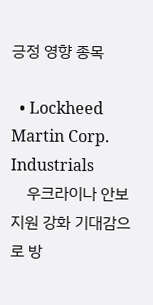긍정 영향 종목

  • Lockheed Martin Corp. Industrials
    우크라이나 안보 지원 강화 기대감으로 방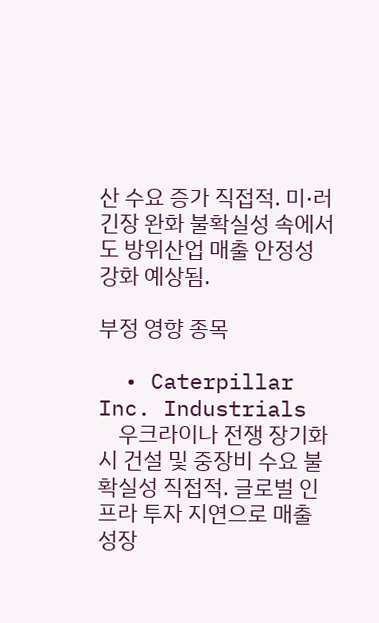산 수요 증가 직접적. 미·러 긴장 완화 불확실성 속에서도 방위산업 매출 안정성 강화 예상됨.

부정 영향 종목

  • Caterpillar Inc. Industrials
    우크라이나 전쟁 장기화 시 건설 및 중장비 수요 불확실성 직접적. 글로벌 인프라 투자 지연으로 매출 성장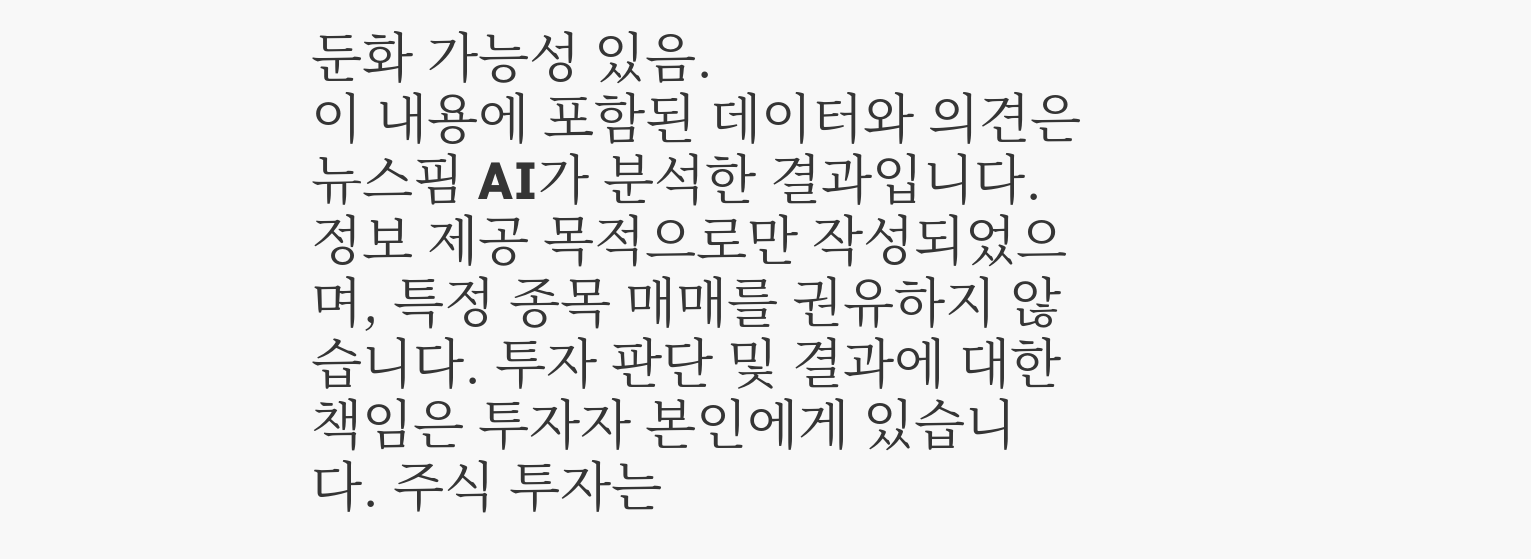둔화 가능성 있음.
이 내용에 포함된 데이터와 의견은 뉴스핌 AI가 분석한 결과입니다. 정보 제공 목적으로만 작성되었으며, 특정 종목 매매를 권유하지 않습니다. 투자 판단 및 결과에 대한 책임은 투자자 본인에게 있습니다. 주식 투자는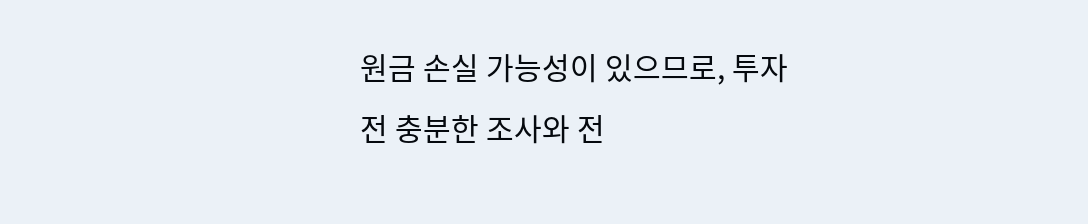원금 손실 가능성이 있으므로, 투자 전 충분한 조사와 전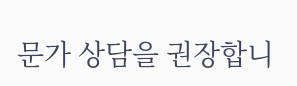문가 상담을 권장합니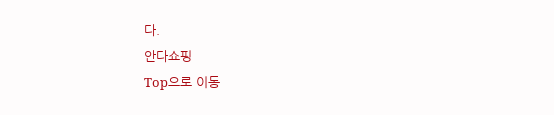다.
안다쇼핑
Top으로 이동